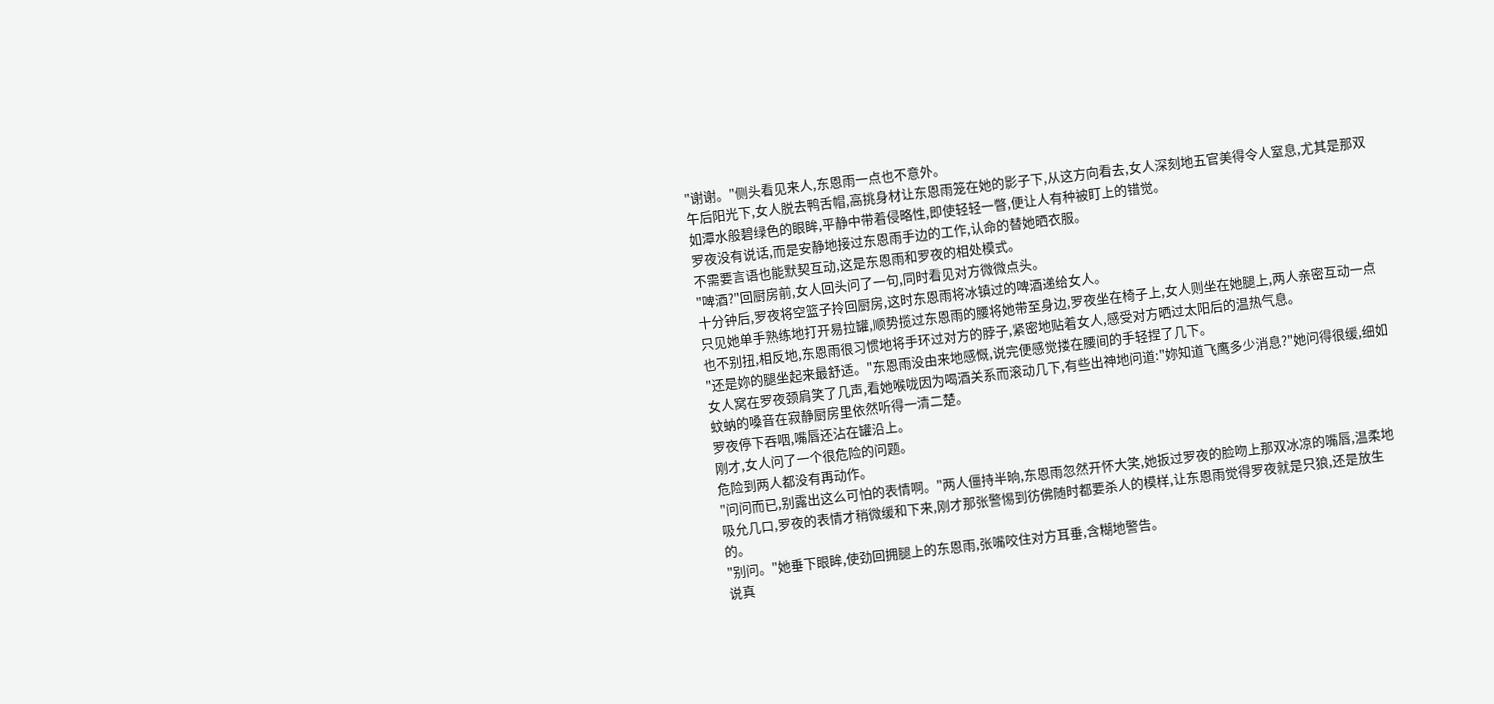"谢谢。"侧头看见来人,东恩雨一点也不意外。
午后阳光下,女人脱去鸭舌帽,高挑身材让东恩雨笼在她的影子下,从这方向看去,女人深刻地五官美得令人窒息,尤其是那双如潭水般碧绿色的眼眸,平静中带着侵略性,即使轻轻一瞥,便让人有种被盯上的错觉。
罗夜没有说话,而是安静地接过东恩雨手边的工作,认命的替她晒衣服。
不需要言语也能默契互动,这是东恩雨和罗夜的相处模式。
"啤酒?"回厨房前,女人回头问了一句,同时看见对方微微点头。
十分钟后,罗夜将空篮子拎回厨房,这时东恩雨将冰镇过的啤酒递给女人。
只见她单手熟练地打开易拉罐,顺势揽过东恩雨的腰将她带至身边,罗夜坐在椅子上,女人则坐在她腿上,两人亲密互动一点也不别扭,相反地,东恩雨很习惯地将手环过对方的脖子,紧密地贴着女人,感受对方晒过太阳后的温热气息。
"还是妳的腿坐起来最舒适。"东恩雨没由来地感慨,说完便感觉搂在腰间的手轻捏了几下。
女人窝在罗夜颈肩笑了几声,看她喉咙因为喝酒关系而滚动几下,有些出神地问道:"妳知道飞鹰多少消息?"她问得很缓,细如蚊蚋的嗓音在寂静厨房里依然听得一清二楚。
罗夜停下吞咽,嘴唇还沾在罐沿上。
刚才,女人问了一个很危险的问题。
危险到两人都没有再动作。
"问问而已,别露出这么可怕的表情啊。"两人僵持半晌,东恩雨忽然开怀大笑,她扳过罗夜的脸吻上那双冰凉的嘴唇,温柔地吸允几口,罗夜的表情才稍微缓和下来,刚才那张警惕到彷佛随时都要杀人的模样,让东恩雨觉得罗夜就是只狼,还是放生的。
"别问。"她垂下眼眸,使劲回拥腿上的东恩雨,张嘴咬住对方耳垂,含糊地警告。
说真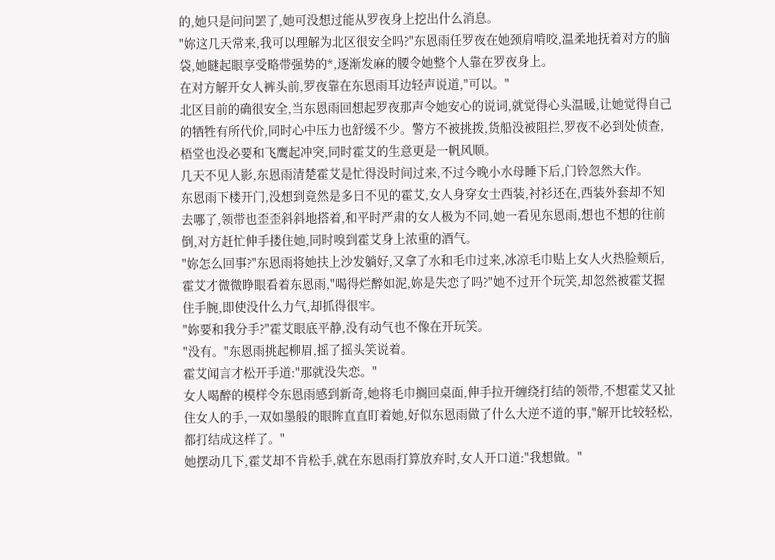的,她只是问问罢了,她可没想过能从罗夜身上挖出什么消息。
"妳这几天常来,我可以理解为北区很安全吗?"东恩雨任罗夜在她颈肩啃咬,温柔地抚着对方的脑袋,她瞇起眼享受略带强势的*,逐渐发麻的腰令她整个人靠在罗夜身上。
在对方解开女人裤头前,罗夜靠在东恩雨耳边轻声说道,"可以。"
北区目前的确很安全,当东恩雨回想起罗夜那声令她安心的说词,就觉得心头温暖,让她觉得自己的牺牲有所代价,同时心中压力也舒缓不少。警方不被挑拨,货船没被阻拦,罗夜不必到处侦查,梧堂也没必要和飞鹰起冲突,同时霍艾的生意更是一帆风顺。
几天不见人影,东恩雨清楚霍艾是忙得没时间过来,不过今晚小水母睡下后,门铃忽然大作。
东恩雨下楼开门,没想到竟然是多日不见的霍艾,女人身穿女士西装,衬衫还在,西装外套却不知去哪了,领带也歪歪斜斜地搭着,和平时严肃的女人极为不同,她一看见东恩雨,想也不想的往前倒,对方赶忙伸手搂住她,同时嗅到霍艾身上浓重的酒气。
"妳怎么回事?"东恩雨将她扶上沙发躺好,又拿了水和毛巾过来,冰凉毛巾贴上女人火热脸颊后,霍艾才微微睁眼看着东恩雨,"喝得烂醉如泥,妳是失恋了吗?"她不过开个玩笑,却忽然被霍艾握住手腕,即使没什么力气,却抓得很牢。
"妳要和我分手?"霍艾眼底平静,没有动气也不像在开玩笑。
"没有。"东恩雨挑起柳眉,摇了摇头笑说着。
霍艾闻言才松开手道:"那就没失恋。"
女人喝醉的模样令东恩雨感到新奇,她将毛巾搁回桌面,伸手拉开缠绕打结的领带,不想霍艾又扯住女人的手,一双如墨般的眼眸直直盯着她,好似东恩雨做了什么大逆不道的事,"解开比较轻松,都打结成这样了。"
她摆动几下,霍艾却不肯松手,就在东恩雨打算放弃时,女人开口道:"我想做。"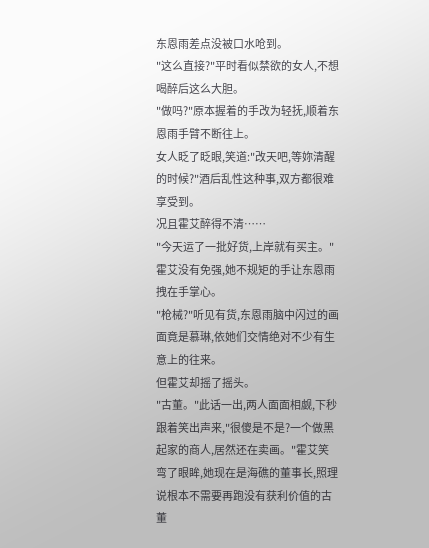东恩雨差点没被口水呛到。
"这么直接?"平时看似禁欲的女人,不想喝醉后这么大胆。
"做吗?"原本握着的手改为轻抚,顺着东恩雨手臂不断往上。
女人眨了眨眼,笑道:"改天吧,等妳清醒的时候?"酒后乱性这种事,双方都很难享受到。
况且霍艾醉得不清……
"今天运了一批好货,上岸就有买主。"霍艾没有免强,她不规矩的手让东恩雨拽在手掌心。
"枪械?"听见有货,东恩雨脑中闪过的画面竟是慕琳,依她们交情绝对不少有生意上的往来。
但霍艾却摇了摇头。
"古董。"此话一出,两人面面相觑,下秒跟着笑出声来,"很傻是不是?一个做黑起家的商人,居然还在卖画。"霍艾笑弯了眼眸,她现在是海礁的董事长,照理说根本不需要再跑没有获利价值的古董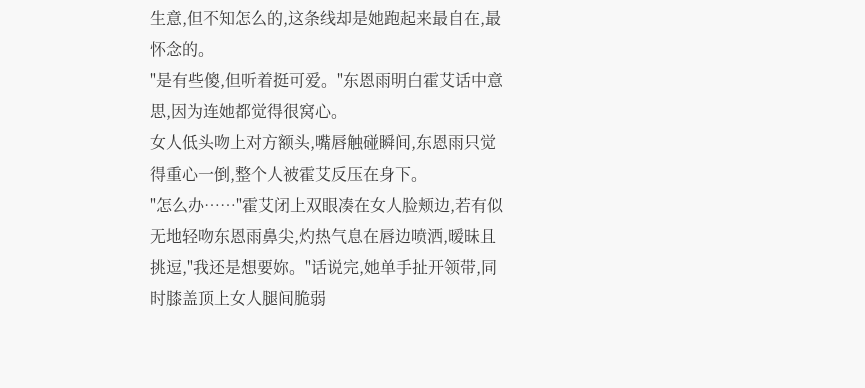生意,但不知怎么的,这条线却是她跑起来最自在,最怀念的。
"是有些傻,但听着挺可爱。"东恩雨明白霍艾话中意思,因为连她都觉得很窝心。
女人低头吻上对方额头,嘴唇触碰瞬间,东恩雨只觉得重心一倒,整个人被霍艾反压在身下。
"怎么办……"霍艾闭上双眼凑在女人脸颊边,若有似无地轻吻东恩雨鼻尖,灼热气息在唇边喷洒,暧昧且挑逗,"我还是想要妳。"话说完,她单手扯开领带,同时膝盖顶上女人腿间脆弱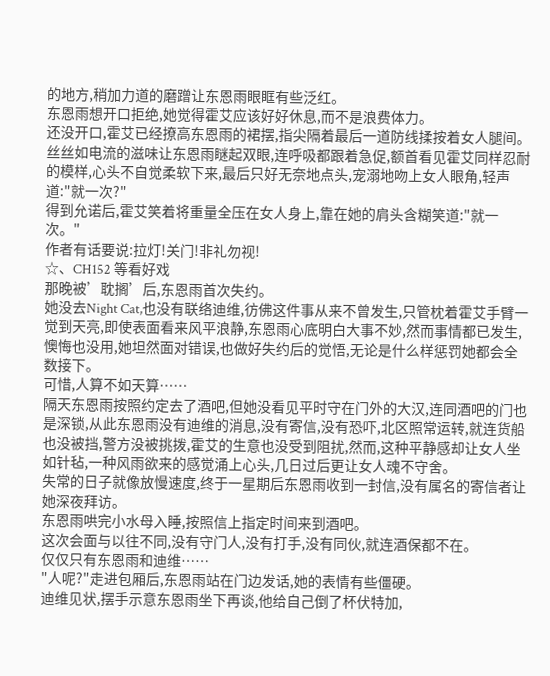的地方,稍加力道的磨蹭让东恩雨眼眶有些泛红。
东恩雨想开口拒绝,她觉得霍艾应该好好休息,而不是浪费体力。
还没开口,霍艾已经撩高东恩雨的裙摆,指尖隔着最后一道防线揉按着女人腿间。
丝丝如电流的滋味让东恩雨瞇起双眼,连呼吸都跟着急促,额首看见霍艾同样忍耐的模样,心头不自觉柔软下来,最后只好无奈地点头,宠溺地吻上女人眼角,轻声道:"就一次?"
得到允诺后,霍艾笑着将重量全压在女人身上,靠在她的肩头含糊笑道:"就一次。"
作者有话要说:拉灯!关门!非礼勿视!
☆、CH152 等看好戏
那晚被’耽搁’后,东恩雨首次失约。
她没去Night Cat,也没有联络迪维,彷佛这件事从来不曾发生,只管枕着霍艾手臂一觉到天亮,即使表面看来风平浪静,东恩雨心底明白大事不妙,然而事情都已发生,懊悔也没用,她坦然面对错误,也做好失约后的觉悟,无论是什么样惩罚她都会全数接下。
可惜,人算不如天算……
隔天东恩雨按照约定去了酒吧,但她没看见平时守在门外的大汉,连同酒吧的门也是深锁,从此东恩雨没有迪维的消息,没有寄信,没有恐吓,北区照常运转,就连货船也没被挡,警方没被挑拨,霍艾的生意也没受到阻扰,然而,这种平静感却让女人坐如针毡,一种风雨欲来的感觉涌上心头,几日过后更让女人魂不守舍。
失常的日子就像放慢速度,终于一星期后东恩雨收到一封信,没有属名的寄信者让她深夜拜访。
东恩雨哄完小水母入睡,按照信上指定时间来到酒吧。
这次会面与以往不同,没有守门人,没有打手,没有同伙,就连酒保都不在。
仅仅只有东恩雨和迪维……
"人呢?"走进包厢后,东恩雨站在门边发话,她的表情有些僵硬。
迪维见状,摆手示意东恩雨坐下再谈,他给自己倒了杯伏特加,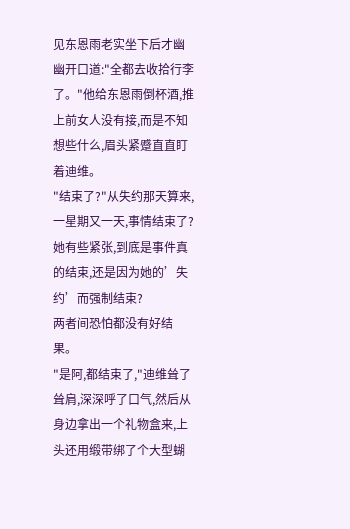见东恩雨老实坐下后才幽幽开口道:"全都去收拾行李了。"他给东恩雨倒杯酒,推上前女人没有接,而是不知想些什么,眉头紧蹙直直盯着迪维。
"结束了?"从失约那天算来,一星期又一天,事情结束了?
她有些紧张,到底是事件真的结束,还是因为她的’失约’而强制结束?
两者间恐怕都没有好结果。
"是阿,都结束了,"迪维耸了耸肩,深深呼了口气,然后从身边拿出一个礼物盒来,上头还用缎带绑了个大型蝴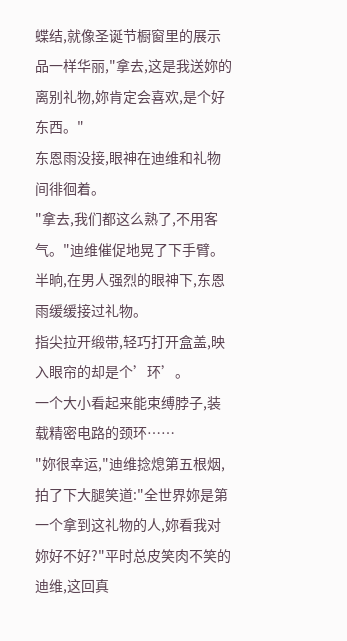蝶结,就像圣诞节橱窗里的展示品一样华丽,"拿去,这是我送妳的离别礼物,妳肯定会喜欢,是个好东西。"
东恩雨没接,眼神在迪维和礼物间徘徊着。
"拿去,我们都这么熟了,不用客气。"迪维催促地晃了下手臂。
半晌,在男人强烈的眼神下,东恩雨缓缓接过礼物。
指尖拉开缎带,轻巧打开盒盖,映入眼帘的却是个’环’。
一个大小看起来能束缚脖子,装载精密电路的颈环……
"妳很幸运,"迪维捻熄第五根烟,拍了下大腿笑道:"全世界妳是第一个拿到这礼物的人,妳看我对妳好不好?"平时总皮笑肉不笑的迪维,这回真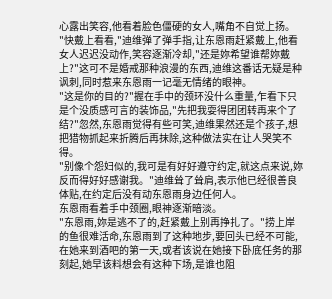心露出笑容,他看着脸色僵硬的女人,嘴角不自觉上扬。
"快戴上看看,"迪维弹了弹手指,让东恩雨赶紧戴上,他看女人迟迟没动作,笑容逐渐冷却,"还是妳希望谁帮妳戴上?"这可不是婚戒那种浪漫的东西,迪维这番话无疑是种讽刺,同时惹来东恩雨一记毫无情绪的眼神。
"这是你的目的?"握在手中的颈环没什么重量,乍看下只是个没质感可言的装饰品,"先把我耍得团团转再来个了结?"忽然,东恩雨觉得有些可笑,迪维果然还是个孩子,想把猎物抓起来折腾后再抹除,这种做法实在让人哭笑不得。
"别像个怨妇似的,我可是有好好遵守约定,就这点来说,妳反而得好好感谢我。"迪维耸了耸肩,表示他已经很善良体贴,在约定后没有动东恩雨身边任何人。
东恩雨看着手中颈圈,眼神逐渐暗淡。
"东恩雨,妳是逃不了的,赶紧戴上别再挣扎了。"捞上岸的鱼很难活命,东恩雨到了这种地步,要回头已经不可能,在她来到酒吧的第一天,或者该说在她接下卧底任务的那刻起,她早该料想会有这种下场,是谁也阻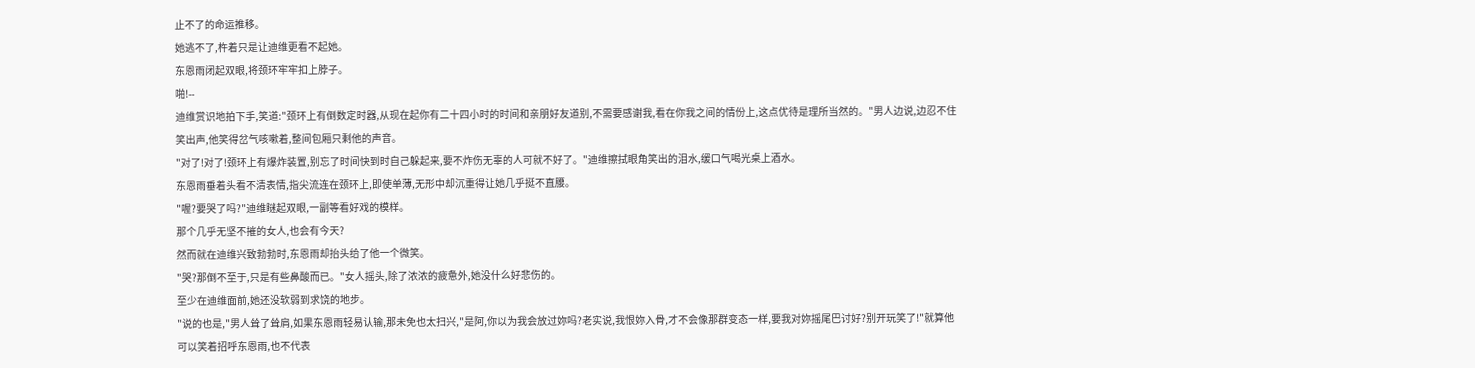止不了的命运推移。
她逃不了,杵着只是让迪维更看不起她。
东恩雨闭起双眼,将颈环牢牢扣上脖子。
啪!--
迪维赏识地拍下手,笑道:"颈环上有倒数定时器,从现在起你有二十四小时的时间和亲朋好友道别,不需要感谢我,看在你我之间的情份上,这点优待是理所当然的。"男人边说,边忍不住笑出声,他笑得岔气咳嗽着,整间包厢只剩他的声音。
"对了!对了!颈环上有爆炸装置,别忘了时间快到时自己躲起来,要不炸伤无辜的人可就不好了。"迪维擦拭眼角笑出的泪水,缓口气喝光桌上酒水。
东恩雨垂着头看不清表情,指尖流连在颈环上,即使单薄,无形中却沉重得让她几乎挺不直腰。
"喔?要哭了吗?"迪维瞇起双眼,一副等看好戏的模样。
那个几乎无坚不摧的女人,也会有今天?
然而就在迪维兴致勃勃时,东恩雨却抬头给了他一个微笑。
"哭?那倒不至于,只是有些鼻酸而已。"女人摇头,除了浓浓的疲惫外,她没什么好悲伤的。
至少在迪维面前,她还没软弱到求饶的地步。
"说的也是,"男人耸了耸肩,如果东恩雨轻易认输,那未免也太扫兴,"是阿,你以为我会放过妳吗?老实说,我恨妳入骨,才不会像那群变态一样,要我对妳摇尾巴讨好?别开玩笑了!"就算他可以笑着招呼东恩雨,也不代表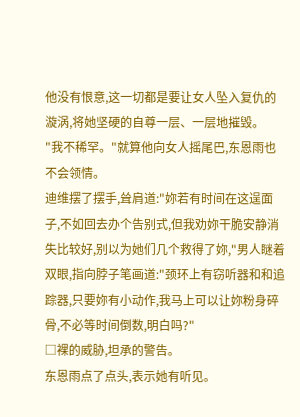他没有恨意,这一切都是要让女人坠入复仇的漩涡,将她坚硬的自尊一层、一层地摧毁。
"我不稀罕。"就算他向女人摇尾巴,东恩雨也不会领情。
迪维摆了摆手,耸肩道:"妳若有时间在这逞面子,不如回去办个告别式,但我劝妳干脆安静消失比较好,别以为她们几个救得了妳,"男人瞇着双眼,指向脖子笔画道:"颈环上有窃听器和和追踪器,只要妳有小动作,我马上可以让妳粉身碎骨,不必等时间倒数,明白吗?"
□裸的威胁,坦承的警告。
东恩雨点了点头,表示她有听见。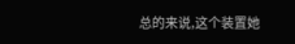总的来说,这个装置她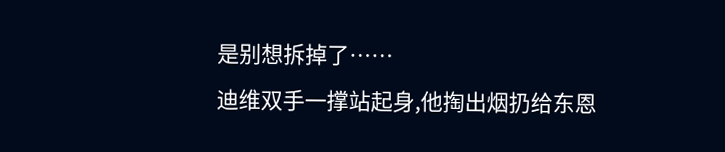是别想拆掉了……
迪维双手一撑站起身,他掏出烟扔给东恩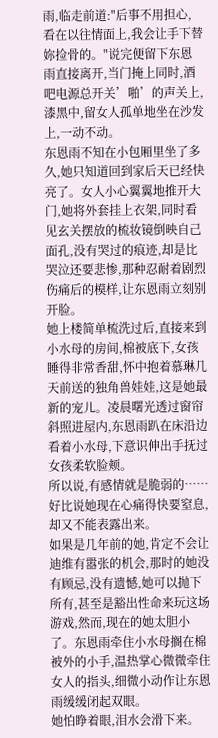雨,临走前道:"后事不用担心,看在以往情面上,我会让手下替妳捡骨的。"说完便留下东恩雨直接离开,当门掩上同时,酒吧电源总开关’啪’的声关上,漆黑中,留女人孤单地坐在沙发上,一动不动。
东恩雨不知在小包厢里坐了多久,她只知道回到家后天已经快亮了。女人小心翼翼地推开大门,她将外套挂上衣架,同时看见玄关摆放的梳妆镜倒映自己面孔,没有哭过的痕迹,却是比哭泣还要悲惨,那种忍耐着剧烈伤痛后的模样,让东恩雨立刻别开脸。
她上楼简单梳洗过后,直接来到小水母的房间,棉被底下,女孩睡得非常香甜,怀中抱着慕琳几天前送的独角兽娃娃,这是她最新的宠儿。凌晨曙光透过窗帘斜照进屋内,东恩雨趴在床沿边看着小水母,下意识伸出手抚过女孩柔软脸颊。
所以说,有感情就是脆弱的……
好比说她现在心痛得快要窒息,却又不能表露出来。
如果是几年前的她,肯定不会让迪维有嚣张的机会,那时的她没有顾忌,没有遗憾,她可以抛下所有,甚至是豁出性命来玩这场游戏,然而,现在的她太胆小了。东恩雨牵住小水母搁在棉被外的小手,温热掌心微微牵住女人的指头,细微小动作让东恩雨缓缓闭起双眼。
她怕睁着眼,泪水会滑下来。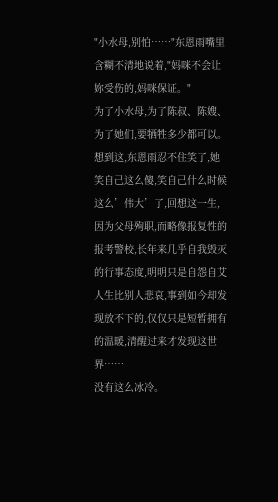"小水母,别怕……"东恩雨嘴里含糊不清地说着,"妈咪不会让妳受伤的,妈咪保证。"
为了小水母,为了陈叔、陈嫂、为了她们,要牺牲多少都可以。
想到这,东恩雨忍不住笑了,她笑自己这么傻,笑自己什么时候这么’伟大’了,回想这一生,因为父母殉职,而略像报复性的报考警校,长年来几乎自我毁灭的行事态度,明明只是自怨自艾人生比别人悲哀,事到如今却发现放不下的,仅仅只是短暂拥有的温暖,清醒过来才发现这世界……
没有这么冰冷。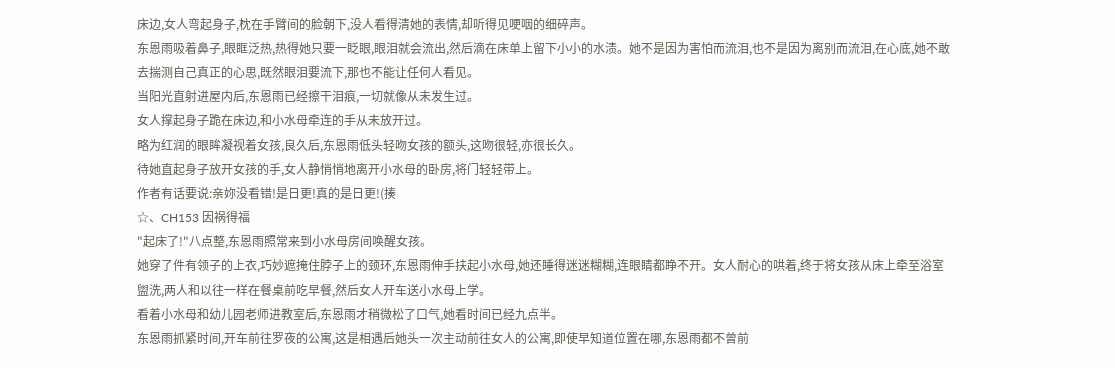床边,女人弯起身子,枕在手臂间的脸朝下,没人看得清她的表情,却听得见哽咽的细碎声。
东恩雨吸着鼻子,眼眶泛热,热得她只要一眨眼,眼泪就会流出,然后滴在床单上留下小小的水渍。她不是因为害怕而流泪,也不是因为离别而流泪,在心底,她不敢去揣测自己真正的心思,既然眼泪要流下,那也不能让任何人看见。
当阳光直射进屋内后,东恩雨已经擦干泪痕,一切就像从未发生过。
女人撑起身子跪在床边,和小水母牵连的手从未放开过。
略为红润的眼眸凝视着女孩,良久后,东恩雨低头轻吻女孩的额头,这吻很轻,亦很长久。
待她直起身子放开女孩的手,女人静悄悄地离开小水母的卧房,将门轻轻带上。
作者有话要说:亲妳没看错!是日更!真的是日更!(揍
☆、CH153 因祸得福
"起床了!"八点整,东恩雨照常来到小水母房间唤醒女孩。
她穿了件有领子的上衣,巧妙遮掩住脖子上的颈环,东恩雨伸手扶起小水母,她还睡得迷迷糊糊,连眼睛都睁不开。女人耐心的哄着,终于将女孩从床上牵至浴室盥洗,两人和以往一样在餐桌前吃早餐,然后女人开车送小水母上学。
看着小水母和幼儿园老师进教室后,东恩雨才稍微松了口气,她看时间已经九点半。
东恩雨抓紧时间,开车前往罗夜的公寓,这是相遇后她头一次主动前往女人的公寓,即使早知道位置在哪,东恩雨都不曾前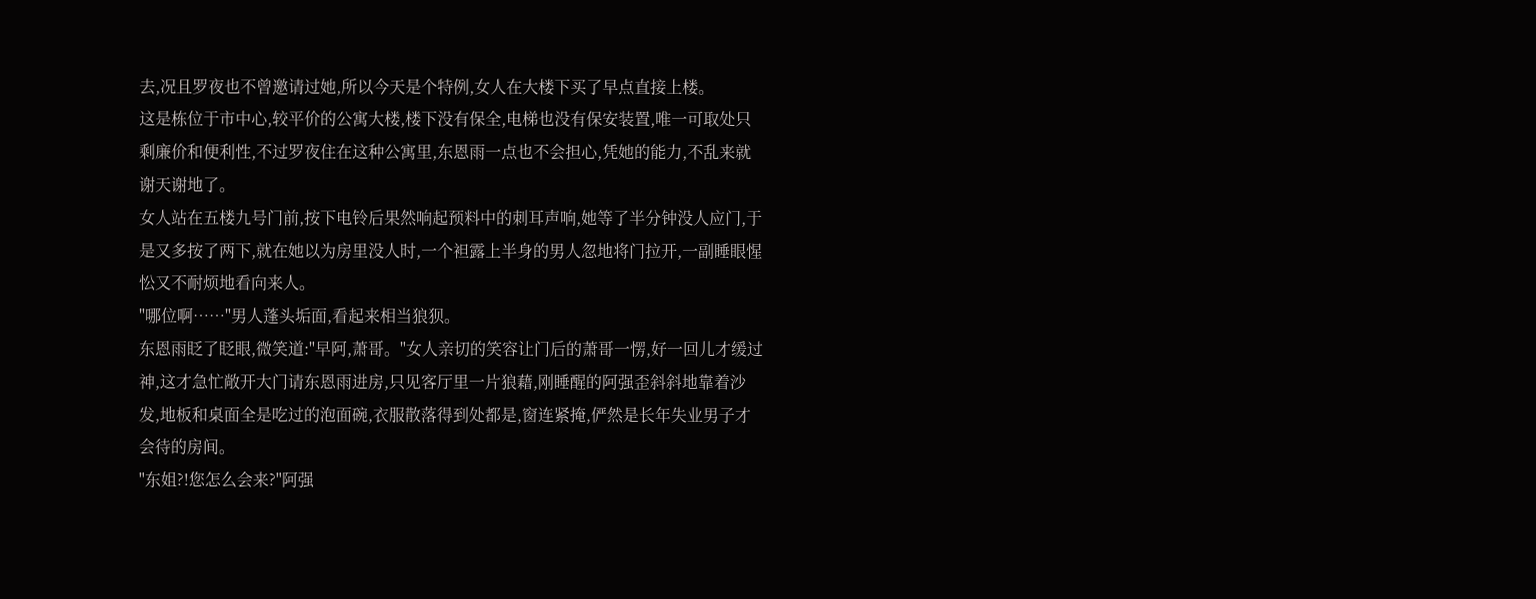去,况且罗夜也不曾邀请过她,所以今天是个特例,女人在大楼下买了早点直接上楼。
这是栋位于市中心,较平价的公寓大楼,楼下没有保全,电梯也没有保安装置,唯一可取处只剩廉价和便利性,不过罗夜住在这种公寓里,东恩雨一点也不会担心,凭她的能力,不乱来就谢天谢地了。
女人站在五楼九号门前,按下电铃后果然响起预料中的刺耳声响,她等了半分钟没人应门,于是又多按了两下,就在她以为房里没人时,一个袒露上半身的男人忽地将门拉开,一副睡眼惺忪又不耐烦地看向来人。
"哪位啊……"男人蓬头垢面,看起来相当狼狈。
东恩雨眨了眨眼,微笑道:"早阿,萧哥。"女人亲切的笑容让门后的萧哥一愣,好一回儿才缓过神,这才急忙敞开大门请东恩雨进房,只见客厅里一片狼藉,刚睡醒的阿强歪斜斜地靠着沙发,地板和桌面全是吃过的泡面碗,衣服散落得到处都是,窗连紧掩,俨然是长年失业男子才会待的房间。
"东姐?!您怎么会来?"阿强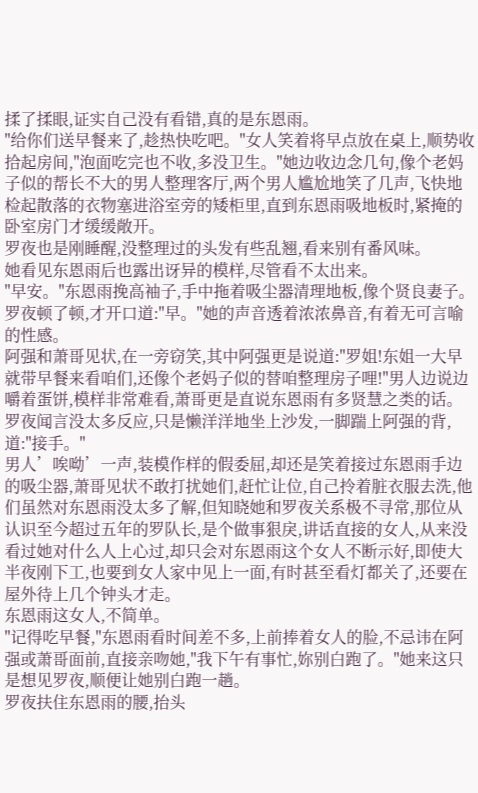揉了揉眼,证实自己没有看错,真的是东恩雨。
"给你们送早餐来了,趁热快吃吧。"女人笑着将早点放在桌上,顺势收拾起房间,"泡面吃完也不收,多没卫生。"她边收边念几句,像个老妈子似的帮长不大的男人整理客厅,两个男人尴尬地笑了几声,飞快地检起散落的衣物塞进浴室旁的矮柜里,直到东恩雨吸地板时,紧掩的卧室房门才缓缓敞开。
罗夜也是刚睡醒,没整理过的头发有些乱翘,看来别有番风味。
她看见东恩雨后也露出讶异的模样,尽管看不太出来。
"早安。"东恩雨挽高袖子,手中拖着吸尘器清理地板,像个贤良妻子。
罗夜顿了顿,才开口道:"早。"她的声音透着浓浓鼻音,有着无可言喻的性感。
阿强和萧哥见状,在一旁窃笑,其中阿强更是说道:"罗姐!东姐一大早就带早餐来看咱们,还像个老妈子似的替咱整理房子哩!"男人边说边嚼着蛋饼,模样非常难看,萧哥更是直说东恩雨有多贤慧之类的话。
罗夜闻言没太多反应,只是懒洋洋地坐上沙发,一脚踹上阿强的背,道:"接手。"
男人’唉呦’一声,装模作样的假委屈,却还是笑着接过东恩雨手边的吸尘器,萧哥见状不敢打扰她们,赶忙让位,自己拎着脏衣服去洗,他们虽然对东恩雨没太多了解,但知晓她和罗夜关系极不寻常,那位从认识至今超过五年的罗队长,是个做事狠戾,讲话直接的女人,从来没看过她对什么人上心过,却只会对东恩雨这个女人不断示好,即使大半夜刚下工,也要到女人家中见上一面,有时甚至看灯都关了,还要在屋外待上几个钟头才走。
东恩雨这女人,不简单。
"记得吃早餐,"东恩雨看时间差不多,上前捧着女人的脸,不忌讳在阿强或萧哥面前,直接亲吻她,"我下午有事忙,妳别白跑了。"她来这只是想见罗夜,顺便让她别白跑一趟。
罗夜扶住东恩雨的腰,抬头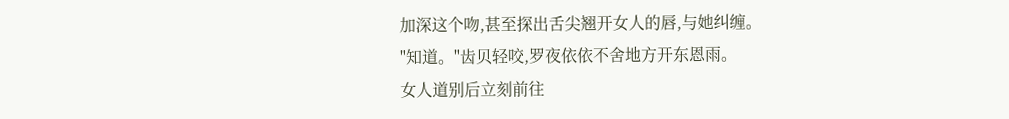加深这个吻,甚至探出舌尖翘开女人的唇,与她纠缠。
"知道。"齿贝轻咬,罗夜依依不舍地方开东恩雨。
女人道别后立刻前往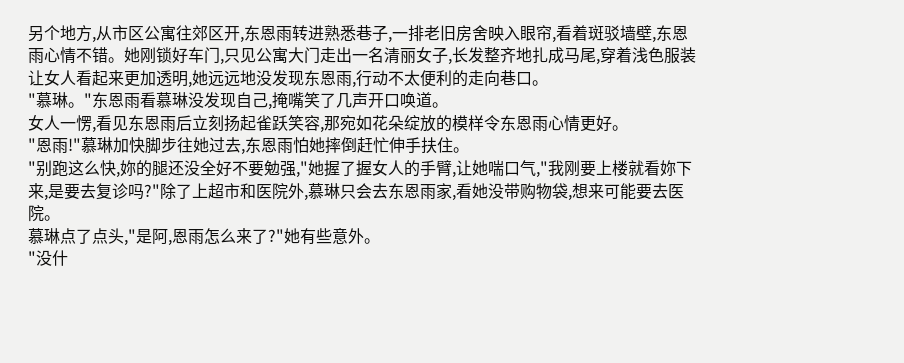另个地方,从市区公寓往郊区开,东恩雨转进熟悉巷子,一排老旧房舍映入眼帘,看着斑驳墙壁,东恩雨心情不错。她刚锁好车门,只见公寓大门走出一名清丽女子,长发整齐地扎成马尾,穿着浅色服装让女人看起来更加透明,她远远地没发现东恩雨,行动不太便利的走向巷口。
"慕琳。"东恩雨看慕琳没发现自己,掩嘴笑了几声开口唤道。
女人一愣,看见东恩雨后立刻扬起雀跃笑容,那宛如花朵绽放的模样令东恩雨心情更好。
"恩雨!"慕琳加快脚步往她过去,东恩雨怕她摔倒赶忙伸手扶住。
"别跑这么快,妳的腿还没全好不要勉强,"她握了握女人的手臂,让她喘口气,"我刚要上楼就看妳下来,是要去复诊吗?"除了上超市和医院外,慕琳只会去东恩雨家,看她没带购物袋,想来可能要去医院。
慕琳点了点头,"是阿,恩雨怎么来了?"她有些意外。
"没什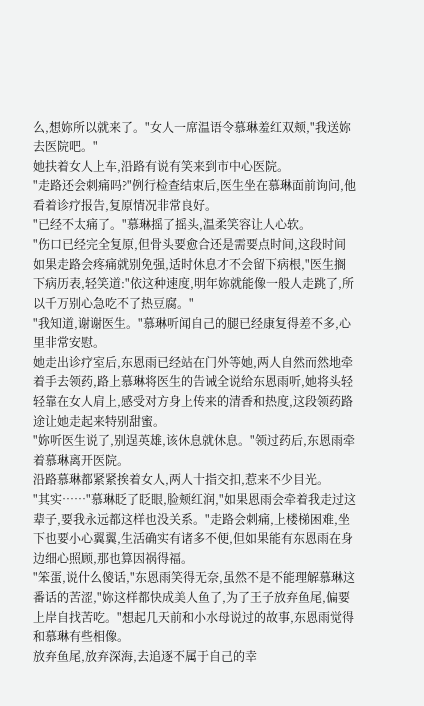么,想妳所以就来了。"女人一席温语令慕琳羞红双颊,"我送妳去医院吧。"
她扶着女人上车,沿路有说有笑来到市中心医院。
"走路还会刺痛吗?"例行检查结束后,医生坐在慕琳面前询问,他看着诊疗报告,复原情况非常良好。
"已经不太痛了。"慕琳摇了摇头,温柔笑容让人心软。
"伤口已经完全复原,但骨头要愈合还是需要点时间,这段时间如果走路会疼痛就别免强,适时休息才不会留下病根,"医生搁下病历表,轻笑道:"依这种速度,明年妳就能像一般人走跳了,所以千万别心急吃不了热豆腐。"
"我知道,谢谢医生。"慕琳听闻自己的腿已经康复得差不多,心里非常安慰。
她走出诊疗室后,东恩雨已经站在门外等她,两人自然而然地牵着手去领药,路上慕琳将医生的告诫全说给东恩雨听,她将头轻轻靠在女人肩上,感受对方身上传来的清香和热度,这段领药路途让她走起来特别甜蜜。
"妳听医生说了,别逞英雄,该休息就休息。"领过药后,东恩雨牵着慕琳离开医院。
沿路慕琳都紧紧挨着女人,两人十指交扣,惹来不少目光。
"其实……"慕琳眨了眨眼,脸颊红润,"如果恩雨会牵着我走过这辈子,要我永远都这样也没关系。"走路会刺痛,上楼梯困难,坐下也要小心翼翼,生活确实有诸多不便,但如果能有东恩雨在身边细心照顾,那也算因祸得福。
"笨蛋,说什么傻话,"东恩雨笑得无奈,虽然不是不能理解慕琳这番话的苦涩,"妳这样都快成美人鱼了,为了王子放弃鱼尾,偏要上岸自找苦吃。"想起几天前和小水母说过的故事,东恩雨觉得和慕琳有些相像。
放弃鱼尾,放弃深海,去追逐不属于自己的幸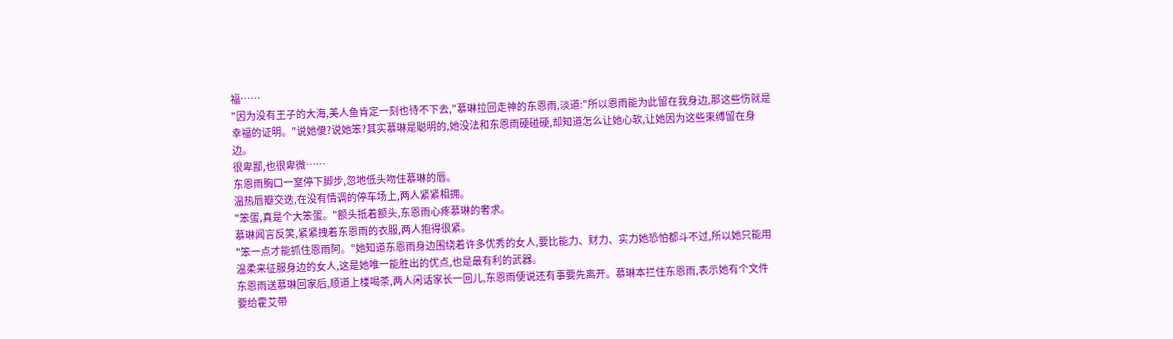福……
"因为没有王子的大海,美人鱼肯定一刻也待不下去,"慕琳拉回走神的东恩雨,淡道:"所以恩雨能为此留在我身边,那这些伤就是幸福的证明。"说她傻?说她笨?其实慕琳是聪明的,她没法和东恩雨硬碰硬,却知道怎么让她心软,让她因为这些束缚留在身边。
很卑鄙,也很卑微……
东恩雨胸口一窒停下脚步,忽地低头吻住慕琳的唇。
温热唇瓣交迭,在没有情调的停车场上,两人紧紧相拥。
"笨蛋,真是个大笨蛋。"额头抵着额头,东恩雨心疼慕琳的奢求。
慕琳闻言反笑,紧紧拽着东恩雨的衣服,两人抱得很紧。
"笨一点才能抓住恩雨阿。"她知道东恩雨身边围绕着许多优秀的女人,要比能力、财力、实力她恐怕都斗不过,所以她只能用温柔来征服身边的女人,这是她唯一能胜出的优点,也是最有利的武器。
东恩雨送慕琳回家后,顺道上楼喝茶,两人闲话家长一回儿,东恩雨便说还有事要先离开。慕琳本拦住东恩雨,表示她有个文件要给霍艾带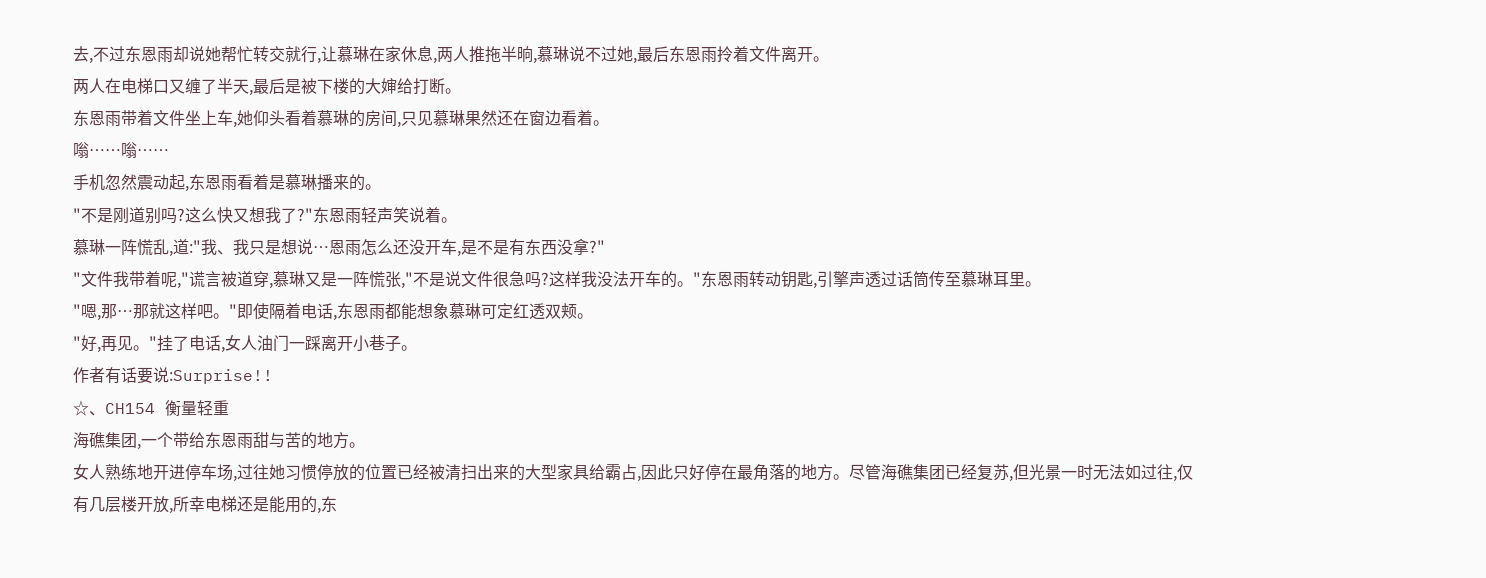去,不过东恩雨却说她帮忙转交就行,让慕琳在家休息,两人推拖半晌,慕琳说不过她,最后东恩雨拎着文件离开。
两人在电梯口又缠了半天,最后是被下楼的大婶给打断。
东恩雨带着文件坐上车,她仰头看着慕琳的房间,只见慕琳果然还在窗边看着。
嗡……嗡……
手机忽然震动起,东恩雨看着是慕琳播来的。
"不是刚道别吗?这么快又想我了?"东恩雨轻声笑说着。
慕琳一阵慌乱,道:"我、我只是想说…恩雨怎么还没开车,是不是有东西没拿?"
"文件我带着呢,"谎言被道穿,慕琳又是一阵慌张,"不是说文件很急吗?这样我没法开车的。"东恩雨转动钥匙,引擎声透过话筒传至慕琳耳里。
"嗯,那…那就这样吧。"即使隔着电话,东恩雨都能想象慕琳可定红透双颊。
"好,再见。"挂了电话,女人油门一踩离开小巷子。
作者有话要说:Surprise!!
☆、CH154 衡量轻重
海礁集团,一个带给东恩雨甜与苦的地方。
女人熟练地开进停车场,过往她习惯停放的位置已经被清扫出来的大型家具给霸占,因此只好停在最角落的地方。尽管海礁集团已经复苏,但光景一时无法如过往,仅有几层楼开放,所幸电梯还是能用的,东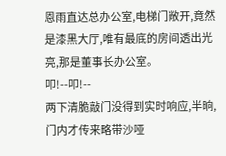恩雨直达总办公室,电梯门敞开,竟然是漆黑大厅,唯有最底的房间透出光亮,那是董事长办公室。
叩!--叩!--
两下清脆敲门没得到实时响应,半晌,门内才传来略带沙哑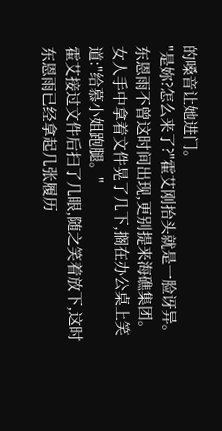的嗓音让她进门。
"是妳?怎么来了?"霍艾刚抬头就是一脸讶异。
东恩雨不曾这时间出现,更别提来海礁集团。
女人手中拿着文件晃了几下,搁在办公桌上笑道:"给慕小姐跑腿。"
霍艾接过文件后扫了几眼,随之笑着放下,这时东恩雨已经拿起几张履历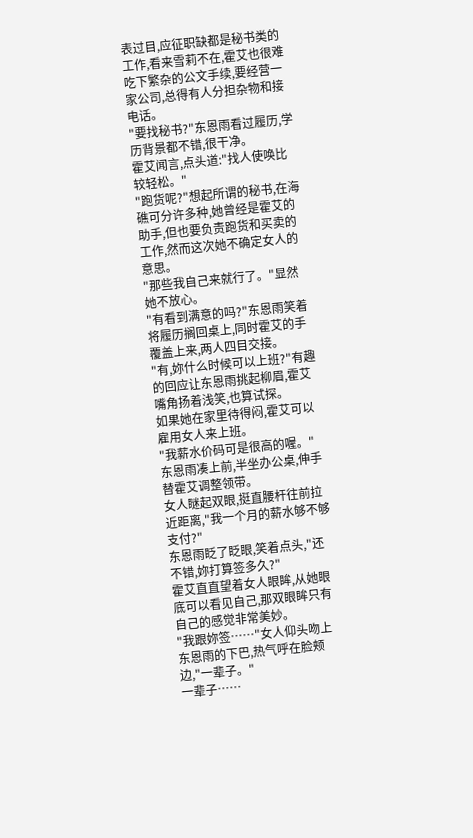表过目,应征职缺都是秘书类的工作,看来雪莉不在,霍艾也很难吃下繁杂的公文手续,要经营一家公司,总得有人分担杂物和接电话。
"要找秘书?"东恩雨看过履历,学历背景都不错,很干净。
霍艾闻言,点头道:"找人使唤比较轻松。"
"跑货呢?"想起所谓的秘书,在海礁可分许多种,她曾经是霍艾的助手,但也要负责跑货和买卖的工作,然而这次她不确定女人的意思。
"那些我自己来就行了。"显然她不放心。
"有看到满意的吗?"东恩雨笑着将履历搁回桌上,同时霍艾的手覆盖上来,两人四目交接。
"有,妳什么时候可以上班?"有趣的回应让东恩雨挑起柳眉,霍艾嘴角扬着浅笑,也算试探。
如果她在家里待得闷,霍艾可以雇用女人来上班。
"我薪水价码可是很高的喔。"东恩雨凑上前,半坐办公桌,伸手替霍艾调整领带。
女人瞇起双眼,挺直腰杆往前拉近距离,"我一个月的薪水够不够支付?"
东恩雨眨了眨眼,笑着点头,"还不错,妳打算签多久?"
霍艾直直望着女人眼眸,从她眼底可以看见自己,那双眼眸只有自己的感觉非常美妙。
"我跟妳签……"女人仰头吻上东恩雨的下巴,热气呼在脸颊边,"一辈子。"
一辈子……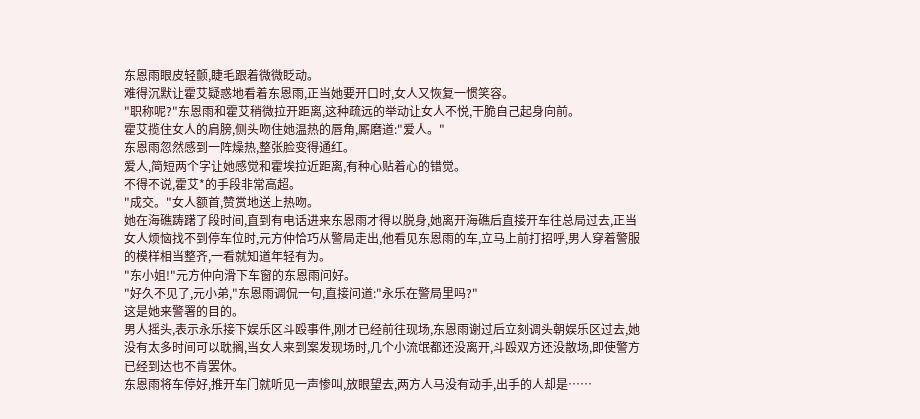东恩雨眼皮轻颤,睫毛跟着微微眨动。
难得沉默让霍艾疑惑地看着东恩雨,正当她要开口时,女人又恢复一惯笑容。
"职称呢?"东恩雨和霍艾稍微拉开距离,这种疏远的举动让女人不悦,干脆自己起身向前。
霍艾揽住女人的肩膀,侧头吻住她温热的唇角,厮磨道:"爱人。"
东恩雨忽然感到一阵燥热,整张脸变得通红。
爱人,简短两个字让她感觉和霍埃拉近距离,有种心贴着心的错觉。
不得不说,霍艾*的手段非常高超。
"成交。"女人额首,赞赏地送上热吻。
她在海礁踌躇了段时间,直到有电话进来东恩雨才得以脱身,她离开海礁后直接开车往总局过去,正当女人烦恼找不到停车位时,元方仲恰巧从警局走出,他看见东恩雨的车,立马上前打招呼,男人穿着警服的模样相当整齐,一看就知道年轻有为。
"东小姐!"元方仲向滑下车窗的东恩雨问好。
"好久不见了,元小弟,"东恩雨调侃一句,直接问道:"永乐在警局里吗?"
这是她来警署的目的。
男人摇头,表示永乐接下娱乐区斗殴事件,刚才已经前往现场,东恩雨谢过后立刻调头朝娱乐区过去,她没有太多时间可以耽搁,当女人来到案发现场时,几个小流氓都还没离开,斗殴双方还没散场,即使警方已经到达也不肯罢休。
东恩雨将车停好,推开车门就听见一声惨叫,放眼望去,两方人马没有动手,出手的人却是……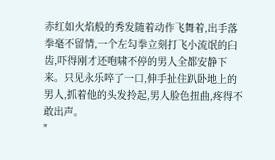赤红如火焰般的秀发随着动作飞舞着,出手落拳毫不留情,一个左勾拳立刻打飞小流氓的臼齿,吓得刚才还咆啸不停的男人全都安静下来。只见永乐啐了一口,伸手扯住趴卧地上的男人,抓着他的头发拎起,男人脸色扭曲,疼得不敢出声。
"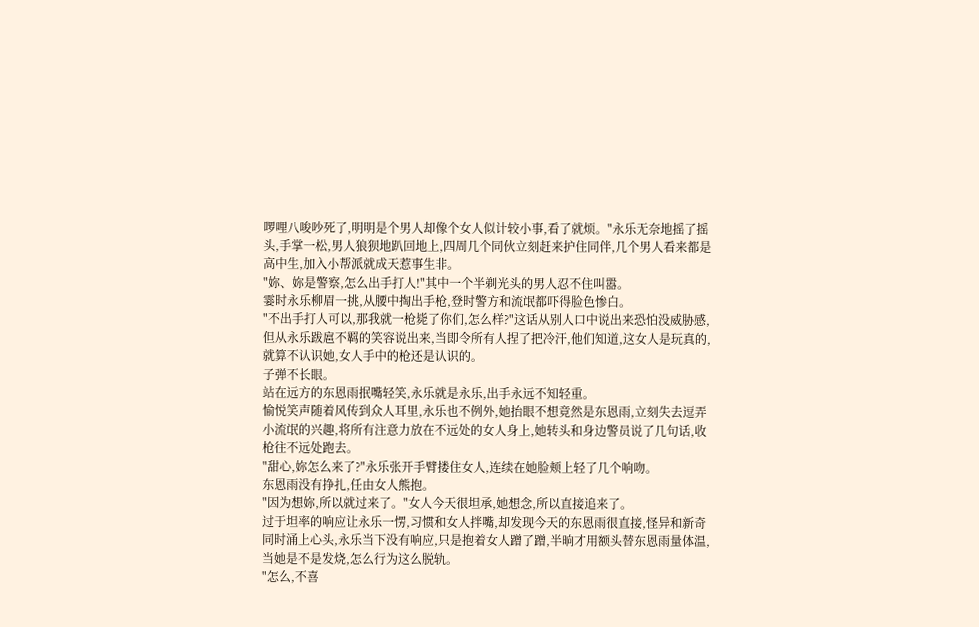啰哩八唆吵死了,明明是个男人却像个女人似计较小事,看了就烦。"永乐无奈地摇了摇头,手掌一松,男人狼狈地趴回地上,四周几个同伙立刻赶来护住同伴,几个男人看来都是高中生,加入小帮派就成天惹事生非。
"妳、妳是警察,怎么出手打人!"其中一个半剃光头的男人忍不住叫嚣。
霎时永乐柳眉一挑,从腰中掏出手枪,登时警方和流氓都吓得脸色惨白。
"不出手打人可以,那我就一枪毙了你们,怎么样?"这话从别人口中说出来恐怕没威胁感,但从永乐跋扈不羁的笑容说出来,当即令所有人捏了把冷汗,他们知道,这女人是玩真的,就算不认识她,女人手中的枪还是认识的。
子弹不长眼。
站在远方的东恩雨抿嘴轻笑,永乐就是永乐,出手永远不知轻重。
愉悦笑声随着风传到众人耳里,永乐也不例外,她抬眼不想竟然是东恩雨,立刻失去逗弄小流氓的兴趣,将所有注意力放在不远处的女人身上,她转头和身边警员说了几句话,收枪往不远处跑去。
"甜心,妳怎么来了?"永乐张开手臂搂住女人,连续在她脸颊上轻了几个响吻。
东恩雨没有挣扎,任由女人熊抱。
"因为想妳,所以就过来了。"女人今天很坦承,她想念,所以直接追来了。
过于坦率的响应让永乐一愣,习惯和女人拌嘴,却发现今天的东恩雨很直接,怪异和新奇同时涌上心头,永乐当下没有响应,只是抱着女人蹭了蹭,半晌才用额头替东恩雨量体温,当她是不是发烧,怎么行为这么脱轨。
"怎么,不喜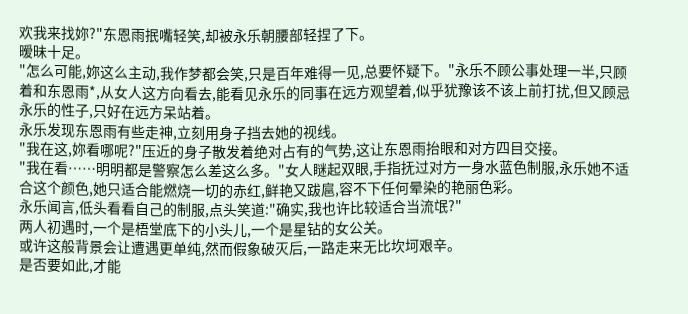欢我来找妳?"东恩雨抿嘴轻笑,却被永乐朝腰部轻捏了下。
暧昧十足。
"怎么可能,妳这么主动,我作梦都会笑,只是百年难得一见,总要怀疑下。"永乐不顾公事处理一半,只顾着和东恩雨*,从女人这方向看去,能看见永乐的同事在远方观望着,似乎犹豫该不该上前打扰,但又顾忌永乐的性子,只好在远方呆站着。
永乐发现东恩雨有些走神,立刻用身子挡去她的视线。
"我在这,妳看哪呢?"压近的身子散发着绝对占有的气势,这让东恩雨抬眼和对方四目交接。
"我在看……明明都是警察怎么差这么多。"女人瞇起双眼,手指抚过对方一身水蓝色制服,永乐她不适合这个颜色,她只适合能燃烧一切的赤红,鲜艳又跋扈,容不下任何晕染的艳丽色彩。
永乐闻言,低头看看自己的制服,点头笑道:"确实,我也许比较适合当流氓?"
两人初遇时,一个是梧堂底下的小头儿,一个是星钻的女公关。
或许这般背景会让遭遇更单纯,然而假象破灭后,一路走来无比坎坷艰辛。
是否要如此,才能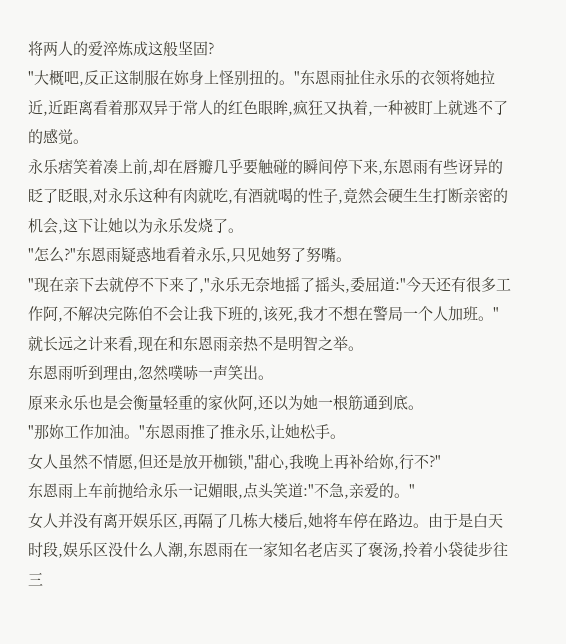将两人的爱淬炼成这般坚固?
"大概吧,反正这制服在妳身上怪别扭的。"东恩雨扯住永乐的衣领将她拉近,近距离看着那双异于常人的红色眼眸,疯狂又执着,一种被盯上就逃不了的感觉。
永乐痞笑着凑上前,却在唇瓣几乎要触碰的瞬间停下来,东恩雨有些讶异的眨了眨眼,对永乐这种有肉就吃,有酒就喝的性子,竟然会硬生生打断亲密的机会,这下让她以为永乐发烧了。
"怎么?"东恩雨疑惑地看着永乐,只见她努了努嘴。
"现在亲下去就停不下来了,"永乐无奈地摇了摇头,委屈道:"今天还有很多工作阿,不解决完陈伯不会让我下班的,该死,我才不想在警局一个人加班。"就长远之计来看,现在和东恩雨亲热不是明智之举。
东恩雨听到理由,忽然噗哧一声笑出。
原来永乐也是会衡量轻重的家伙阿,还以为她一根筋通到底。
"那妳工作加油。"东恩雨推了推永乐,让她松手。
女人虽然不情愿,但还是放开枷锁,"甜心,我晚上再补给妳,行不?"
东恩雨上车前抛给永乐一记媚眼,点头笑道:"不急,亲爱的。"
女人并没有离开娱乐区,再隔了几栋大楼后,她将车停在路边。由于是白天时段,娱乐区没什么人潮,东恩雨在一家知名老店买了褒汤,拎着小袋徒步往三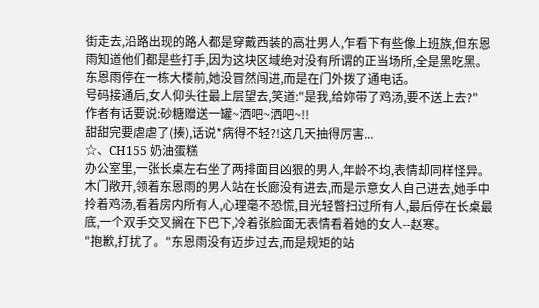街走去,沿路出现的路人都是穿戴西装的高壮男人,乍看下有些像上班族,但东恩雨知道他们都是些打手,因为这块区域绝对没有所谓的正当场所,全是黑吃黑。
东恩雨停在一栋大楼前,她没冒然闯进,而是在门外拨了通电话。
号码接通后,女人仰头往最上层望去,笑道:"是我,给妳带了鸡汤,要不送上去?"
作者有话要说:砂糖赠送一罐~洒吧~洒吧~!!
甜甜完要虐虐了(揍),话说*病得不轻?!这几天抽得厉害...
☆、CH155 奶油蛋糕
办公室里,一张长桌左右坐了两排面目凶狠的男人,年龄不均,表情却同样怪异。
木门敞开,领着东恩雨的男人站在长廊没有进去,而是示意女人自己进去,她手中拎着鸡汤,看着房内所有人,心理毫不恐慌,目光轻瞥扫过所有人,最后停在长桌最底,一个双手交叉搁在下巴下,冷着张脸面无表情看着她的女人--赵寒。
"抱歉,打扰了。"东恩雨没有迈步过去,而是规矩的站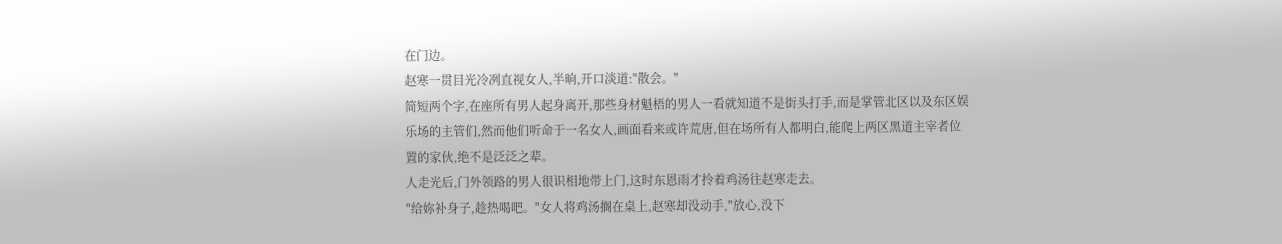在门边。
赵寒一贯目光冷冽直视女人,半晌,开口淡道:"散会。"
简短两个字,在座所有男人起身离开,那些身材魁梧的男人一看就知道不是街头打手,而是掌管北区以及东区娱乐场的主管们,然而他们听命于一名女人,画面看来或许荒唐,但在场所有人都明白,能爬上两区黑道主宰者位置的家伙,绝不是泛泛之辈。
人走光后,门外领路的男人很识相地带上门,这时东恩雨才拎着鸡汤往赵寒走去。
"给妳补身子,趁热喝吧。"女人将鸡汤搁在桌上,赵寒却没动手,"放心,没下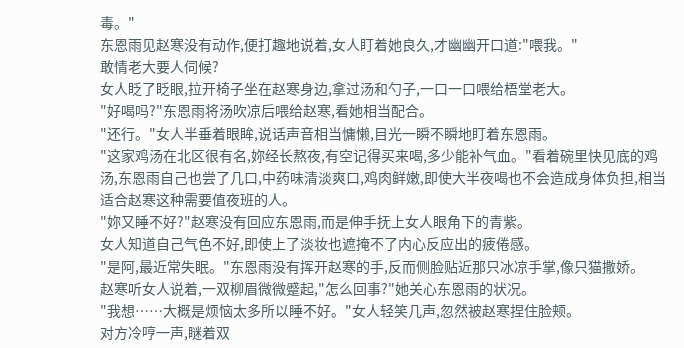毒。"
东恩雨见赵寒没有动作,便打趣地说着,女人盯着她良久,才幽幽开口道:"喂我。"
敢情老大要人伺候?
女人眨了眨眼,拉开椅子坐在赵寒身边,拿过汤和勺子,一口一口喂给梧堂老大。
"好喝吗?"东恩雨将汤吹凉后喂给赵寒,看她相当配合。
"还行。"女人半垂着眼眸,说话声音相当慵懒,目光一瞬不瞬地盯着东恩雨。
"这家鸡汤在北区很有名,妳经长熬夜,有空记得买来喝,多少能补气血。"看着碗里快见底的鸡汤,东恩雨自己也尝了几口,中药味清淡爽口,鸡肉鲜嫩,即使大半夜喝也不会造成身体负担,相当适合赵寒这种需要值夜班的人。
"妳又睡不好?"赵寒没有回应东恩雨,而是伸手抚上女人眼角下的青紫。
女人知道自己气色不好,即使上了淡妆也遮掩不了内心反应出的疲倦感。
"是阿,最近常失眠。"东恩雨没有挥开赵寒的手,反而侧脸贴近那只冰凉手掌,像只猫撒娇。
赵寒听女人说着,一双柳眉微微蹙起,"怎么回事?"她关心东恩雨的状况。
"我想……大概是烦恼太多所以睡不好。"女人轻笑几声,忽然被赵寒捏住脸颊。
对方冷哼一声,瞇着双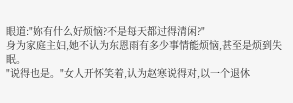眼道:"妳有什么好烦恼?不是每天都过得清闲?"
身为家庭主妇,她不认为东恩雨有多少事情能烦恼,甚至是烦到失眠。
"说得也是。"女人开怀笑着,认为赵寒说得对,以一个退休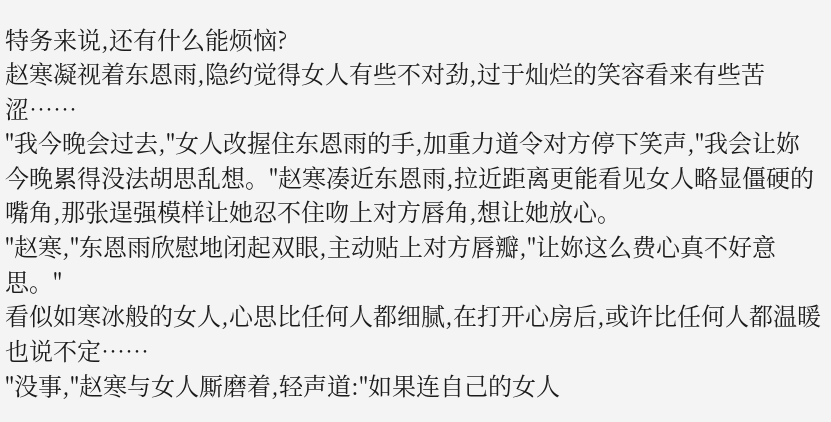特务来说,还有什么能烦恼?
赵寒凝视着东恩雨,隐约觉得女人有些不对劲,过于灿烂的笑容看来有些苦涩……
"我今晚会过去,"女人改握住东恩雨的手,加重力道令对方停下笑声,"我会让妳今晚累得没法胡思乱想。"赵寒凑近东恩雨,拉近距离更能看见女人略显僵硬的嘴角,那张逞强模样让她忍不住吻上对方唇角,想让她放心。
"赵寒,"东恩雨欣慰地闭起双眼,主动贴上对方唇瓣,"让妳这么费心真不好意思。"
看似如寒冰般的女人,心思比任何人都细腻,在打开心房后,或许比任何人都温暖也说不定……
"没事,"赵寒与女人厮磨着,轻声道:"如果连自己的女人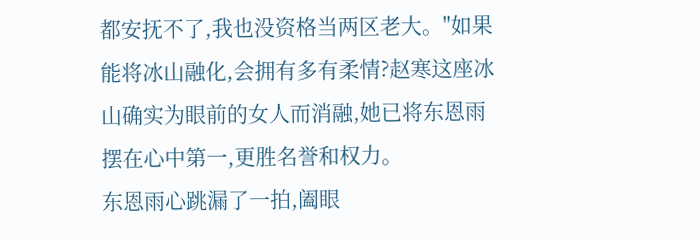都安抚不了,我也没资格当两区老大。"如果能将冰山融化,会拥有多有柔情?赵寒这座冰山确实为眼前的女人而消融,她已将东恩雨摆在心中第一,更胜名誉和权力。
东恩雨心跳漏了一拍,阖眼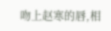吻上赵寒的唇,相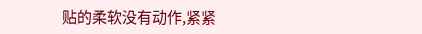贴的柔软没有动作,紧紧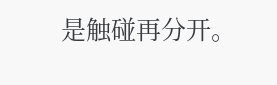是触碰再分开。